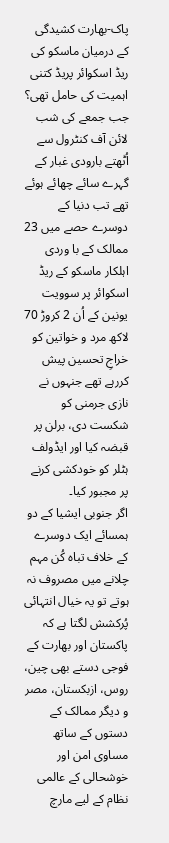پاک-بھارت کشیدگی کے درمیان ماسکو کی ریڈ اسکوائر پریڈ کتنی اہمیت کی حامل تھی؟
جب جمعے کی شب لائن آف کنٹرول سے اُٹھتے بارودی غبار کے گہرے سائے چھائے ہوئے تھے تب دنیا کے دوسرے حصے میں 23 ممالک کے با وردی اہلکار ماسکو کے ریڈ اسکوائر پر سوویت یونین کے اُن 2 کروڑ 70 لاکھ مرد و خواتین کو خراجِ تحسین پیش کررہے تھے جنہوں نے نازی جرمنی کو شکست دی، برلن پر قبضہ کیا اور ایڈولف ہٹلر کو خودکشی کرنے پر مجبور کیا۔
اگر جنوبی ایشیا کے دو ہمسائے ایک دوسرے کے خلاف تباہ کُن مہم چلانے میں مصروف نہ ہوتے تو یہ خیال انتہائی پُرکشش لگتا ہے کہ پاکستان اور بھارت کے فوجی دستے بھی چین، روس، ازبکستان، مصر و دیگر ممالک کے دستوں کے ساتھ مساوی امن اور خوشحالی کے عالمی نظام کے لیے مارچ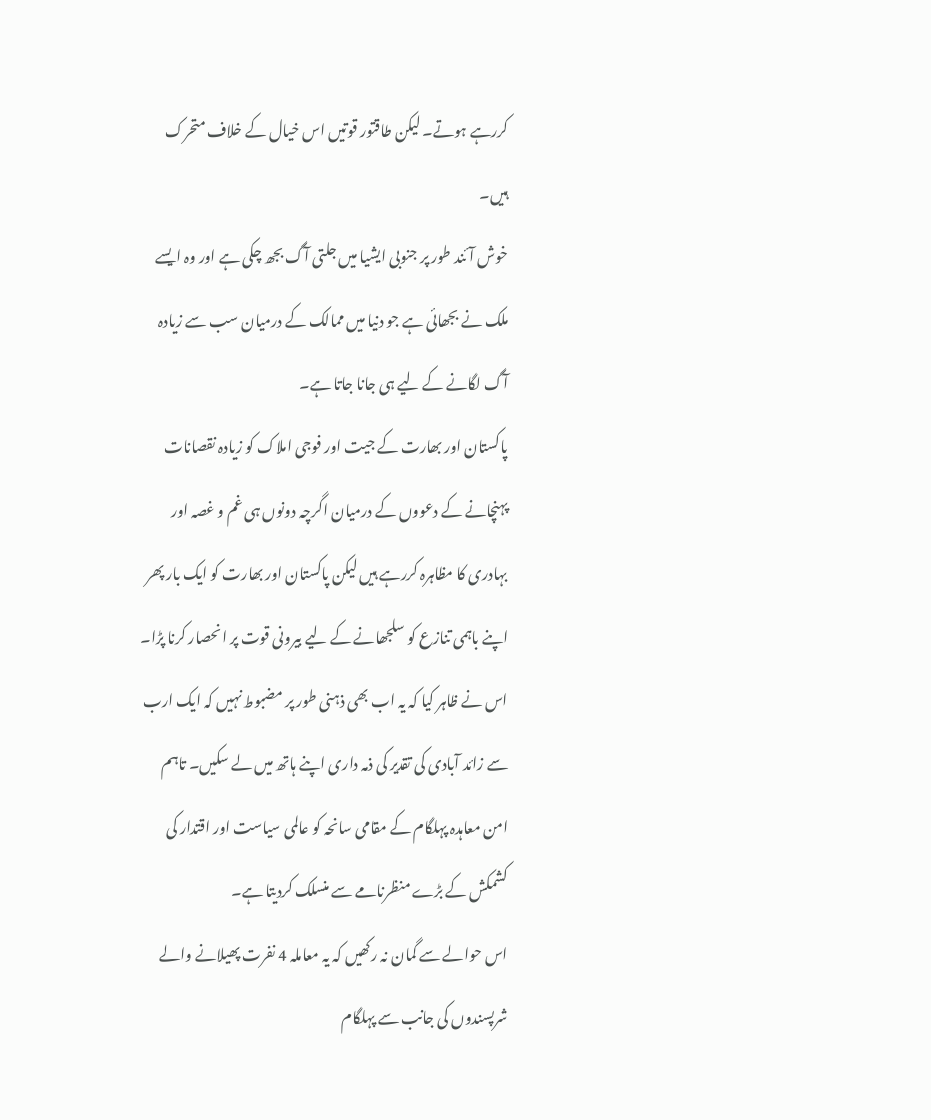کررہے ہوتے۔ لیکن طاقتور قوتیں اس خیال کے خلاف متحرک ہیں۔
خوش آئند طور پر جنوبی ایشیا میں جلتی آگ بجھ چکی ہے اور وہ ایسے ملک نے بجھائی ہے جو دنیا میں ممالک کے درمیان سب سے زیادہ آگ لگانے کے لیے ہی جانا جاتا ہے۔
پاکستان اور بھارت کے جیت اور فوجی املاک کو زیادہ نقصانات پہنچانے کے دعووں کے درمیان اگرچہ دونوں ہی غم و غصہ اور بہادری کا مظاہرہ کررہے ہیں لیکن پاکستان اور بھارت کو ایک بار پھر اپنے باہمی تنازع کو سلجھانے کے لیے بیرونی قوت پر انحصار کرنا پڑا۔ اس نے ظاہر کیا کہ یہ اب بھی ذہنی طور پر مضبوط نہیں کہ ایک ارب سے زائد آبادی کی تقدیر کی ذمہ داری اپنے ہاتھ میں لے سکیں۔ تاہم امن معاہدہ پہلگام کے مقامی سانحہ کو عالمی سیاست اور اقتدار کی کشمکش کے بڑے منظرنامے سے منسلک کردیتا ہے۔
اس حوالے سے گمان نہ رکھیں کہ یہ معاملہ 4 نفرت پھیلانے والے شرپسندوں کی جانب سے پہلگام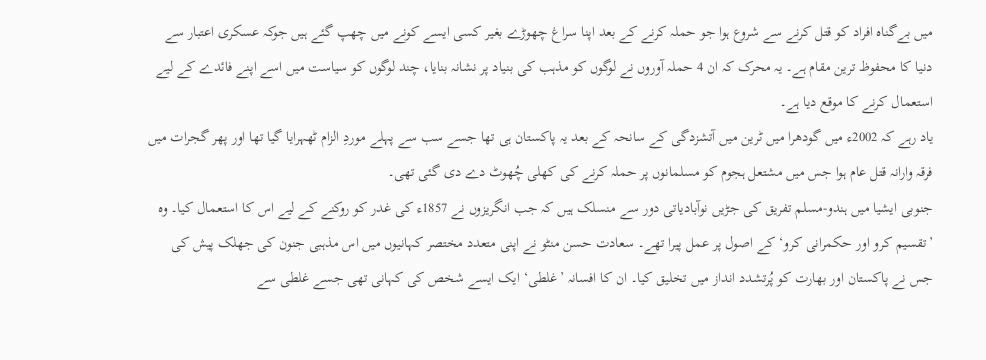میں بےگناہ افراد کو قتل کرنے سے شروع ہوا جو حملہ کرنے کے بعد اپنا سراغ چھوڑے بغیر کسی ایسے کونے میں چھپ گئے ہیں جوکہ عسکری اعتبار سے دنیا کا محفوظ ترین مقام ہے۔ یہ محرک کہ ان 4 حملہ آوروں نے لوگوں کو مذہب کی بنیاد پر نشانہ بنایا، چند لوگوں کو سیاست میں اسے اپنے فائدے کے لیے استعمال کرنے کا موقع دیا ہے۔
یاد رہے کہ 2002ء میں گودھرا میں ٹرین میں آتشزدگی کے سانحہ کے بعد یہ پاکستان ہی تھا جسے سب سے پہلے موردِ الزام ٹھہرایا گیا تھا اور پھر گجرات میں فرقہ وارانہ قتل عام ہوا جس میں مشتعل ہجوم کو مسلمانوں پر حملہ کرنے کی کھلی چُھوٹ دے دی گئی تھی۔
جنوبی ایشیا میں ہندو-مسلم تفریق کی جڑیں نوآبادیاتی دور سے منسلک ہیں کہ جب انگریزوں نے 1857ء کی غدر کو روکنے کے لیے اس کا استعمال کیا۔ وہ ’تقسیم کرو اور حکمرانی کرو‘ کے اصول پر عمل پیرا تھے۔ سعادت حسن منٹو نے اپنی متعدد مختصر کہانیوں میں اس مذہبی جنون کی جھلک پیش کی جس نے پاکستان اور بھارت کو پُرتشدد انداز میں تخلیق کیا۔ ان کا افسانہ ’غلطی‘ ایک ایسے شخص کی کہانی تھی جسے غلطی سے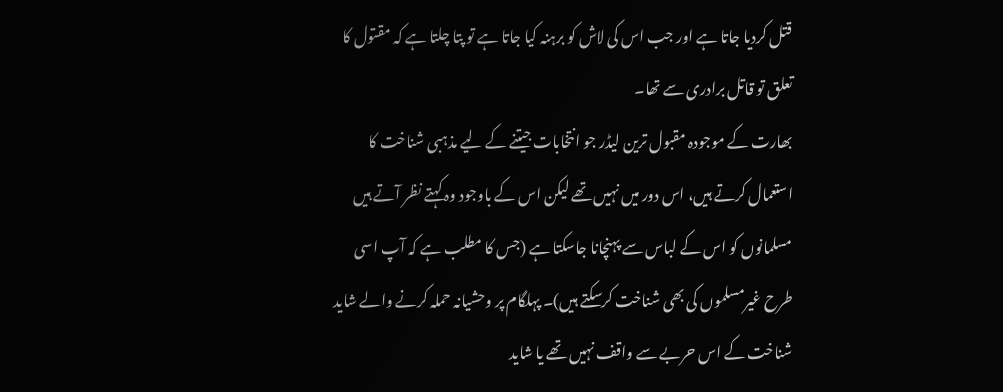قتل کردیا جاتا ہے اور جب اس کی لاش کو برہنہ کیا جاتا ہے تو پتا چلتا ہے کہ مقتول کا تعلق تو قاتل برادری سے تھا۔
بھارت کے موجودہ مقبول ترین لیڈر جو انتخابات جیتنے کے لیے مذہبی شناخت کا استعمال کرتے ہیں، اس دور میں نہیں تھے لیکن اس کے باوجود وہ کہتے نظر آتے ہیں مسلمانوں کو اس کے لباس سے پہنچانا جاسکتا ہے (جس کا مطلب ہے کہ آپ اسی طرح غیرمسلموں کی بھی شناخت کرسکتے ہیں)۔ پہلگام پر وحشیانہ حملہ کرنے والے شاید شناخت کے اس حربے سے واقف نہیں تھے یا شاید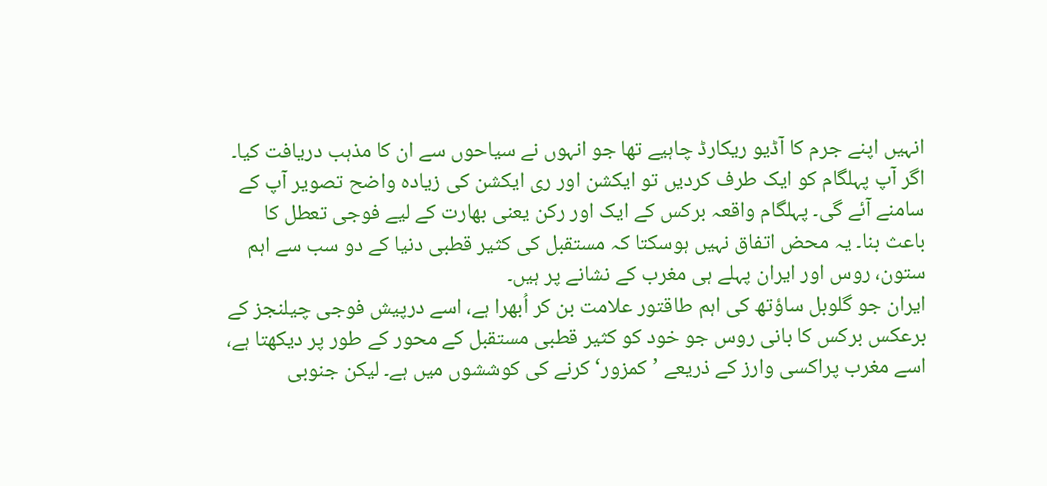انہیں اپنے جرم کا آڈیو ریکارڈ چاہیے تھا جو انہوں نے سیاحوں سے ان کا مذہب دریافت کیا۔
اگر آپ پہلگام کو ایک طرف کردیں تو ایکشن اور ری ایکشن کی زیادہ واضح تصویر آپ کے سامنے آئے گی۔ پہلگام واقعہ برکس کے ایک اور رکن یعنی بھارت کے لیے فوجی تعطل کا باعث بنا۔ یہ محض اتفاق نہیں ہوسکتا کہ مستقبل کی کثیر قطبی دنیا کے دو سب سے اہم ستون، روس اور ایران پہلے ہی مغرب کے نشانے پر ہیں۔
ایران جو گلوبل ساؤتھ کی اہم طاقتور علامت بن کر اُبھرا ہے، اسے درپیش فوجی چیلنجز کے برعکس برکس کا بانی روس جو خود کو کثیر قطبی مستقبل کے محور کے طور پر دیکھتا ہے، اسے مغرب پراکسی وارز کے ذریعے ’کمزور‘ کرنے کی کوششوں میں ہے۔ لیکن جنوبی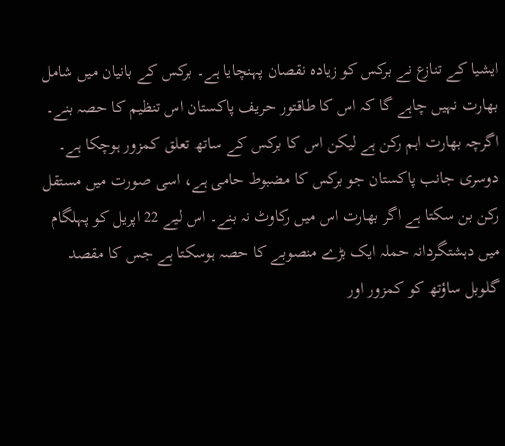ایشیا کے تنازع نے برکس کو زیادہ نقصان پہنچایا ہے۔ برکس کے بانیان میں شامل بھارت نہیں چاہے گا کہ اس کا طاقتور حریف پاکستان اس تنظیم کا حصہ بنے۔
اگرچہ بھارت اہم رکن ہے لیکن اس کا برکس کے ساتھ تعلق کمزور ہوچکا ہے۔ دوسری جانب پاکستان جو برکس کا مضبوط حامی ہے، اسی صورت میں مستقل رکن بن سکتا ہے اگر بھارت اس میں رکاوٹ نہ بنے۔ اس لیے 22 اپریل کو پہلگام میں دہشتگردانہ حملہ ایک بڑے منصوبے کا حصہ ہوسکتا ہے جس کا مقصد گلوبل ساؤتھ کو کمزور اور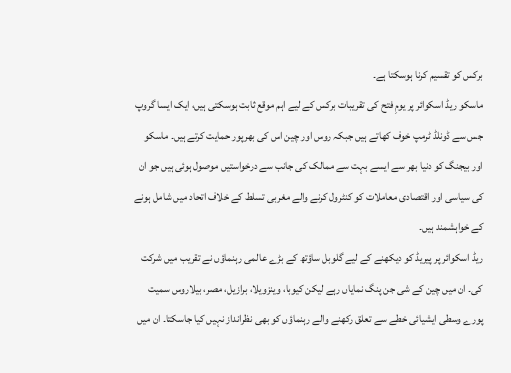برکس کو تقسیم کرنا ہوسکتا ہے۔
ماسکو ریڈ اسکوائر پر یومِ فتح کی تقریبات برکس کے لیے اہم موقع ثابت ہوسکتی ہیں، ایک ایسا گروپ جس سے ڈونلڈ ٹرمپ خوف کھاتے ہیں جبکہ روس اور چین اس کی بھرپور حمایت کرتے ہیں۔ ماسکو اور بیجنگ کو دنیا بھر سے ایسے بہت سے ممالک کی جانب سے درخواستیں موصول ہوئی ہیں جو ان کی سیاسی اور اقتصادی معاملات کو کنٹرول کرنے والے مغربی تسلط کے خلاف اتحاد میں شامل ہونے کے خواہشمند ہیں۔
ریڈ اسکوائر پر پیریڈ کو دیکھنے کے لیے گلوبل ساؤتھ کے بڑے عالمی رہنماؤں نے تقریب میں شرکت کی۔ ان میں چین کے شی جن پنگ نمایاں رہے لیکن کیوبا، وینزویلا، برازیل، مصر، بیلاروس سمیت پورے وسطی ایشیائی خطے سے تعلق رکھنے والے رہنماؤں کو بھی نظرانداز نہیں کیا جاسکتا۔ ان میں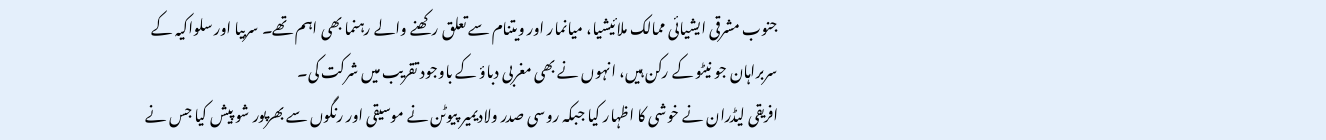جنوب مشرقی ایشیائی ممالک ملائیشیا، میانمار اور ویتنام سے تعلق رکھنے والے رہنما بھی اہم تھے۔ سربیا اور سلواکیہ کے سربراہان جو نیٹو کے رکن ہیں، انہوں نے بھی مغربی دباؤ کے باوجود تقریب میں شرکت کی۔
افریقی لیڈران نے خوشی کا اظہار کیا جبکہ روسی صدر ولادیمیر پیوٹن نے موسیقی اور رنگوں سے بھرپور شو پیش کیا جس نے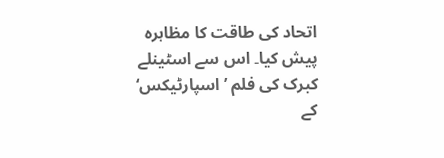اتحاد کی طاقت کا مظاہرہ پیش کیا۔ اس سے اسٹینلے کبرک کی فلم ’اسپارٹیکس‘ کے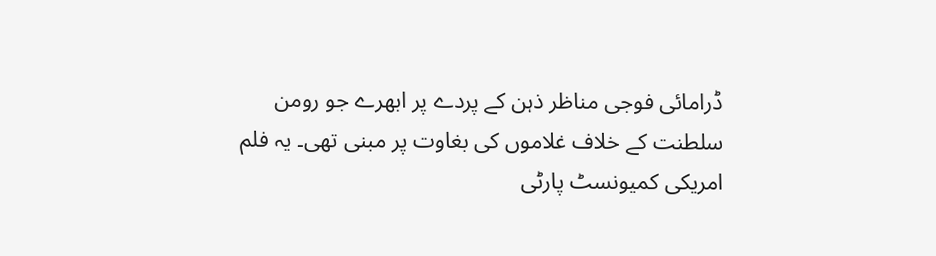ڈرامائی فوجی مناظر ذہن کے پردے پر ابھرے جو رومن سلطنت کے خلاف غلاموں کی بغاوت پر مبنی تھی۔ یہ فلم امریکی کمیونسٹ پارٹی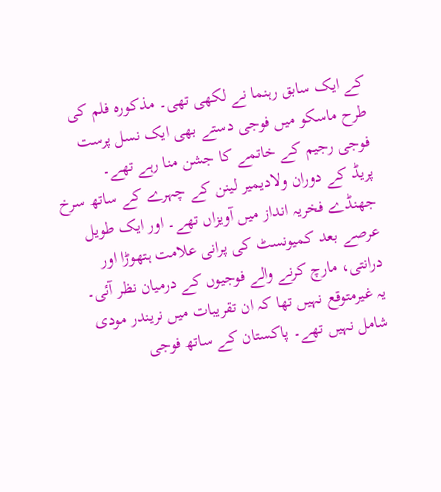کے ایک سابق رہنما نے لکھی تھی۔ مذکورہ فلم کی طرح ماسکو میں فوجی دستے بھی ایک نسل پرست فوجی رجیم کے خاتمے کا جشن منا رہے تھے۔
پریڈ کے دوران ولادیمیر لینن کے چہرے کے ساتھ سرخ جھنڈے فخریہ انداز میں آویزاں تھے۔ اور ایک طویل عرصے بعد کمیونسٹ کی پرانی علامت ہتھوڑا اور درانتی، مارچ کرنے والے فوجیوں کے درمیان نظر آئی۔
یہ غیرمتوقع نہیں تھا کہ ان تقریبات میں نریندر مودی شامل نہیں تھے۔ پاکستان کے ساتھ فوجی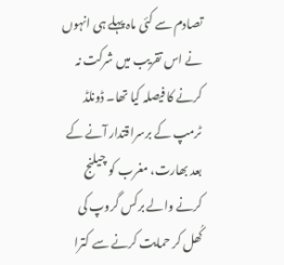تصادم سے کئی ماہ پہلے ہی انہوں نے اس تقریب میں شرکت نہ کرنے کا فیصلہ کیا تھا۔ ڈونلڈ ٹرمپ کے برسراقتدار آنے کے بعد بھارت، مغرب کو چیلنج کرنے والے برکس گروپ کی کُھل کر حمایت کرنے سے کترا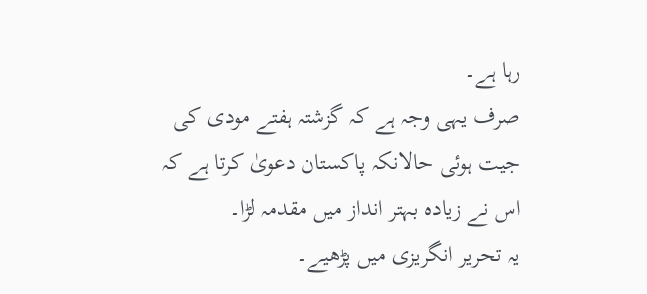رہا ہے۔
صرف یہی وجہ ہے کہ گزشتہ ہفتے مودی کی جیت ہوئی حالانکہ پاکستان دعویٰ کرتا ہے کہ اس نے زیادہ بہتر انداز میں مقدمہ لڑا۔
یہ تحریر انگریزی میں پڑھیے۔